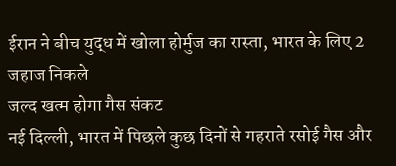ईरान ने बीच युद्ध में खोला होर्मुज का रास्ता, भारत के लिए 2 जहाज निकले
जल्द खत्म होगा गैस संकट
नई दिल्ली, भारत में पिछले कुछ दिनों से गहराते रसोई गैस और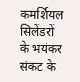कमर्शियल सिलेंडरों के भयंकर संकट के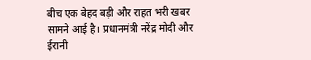बीच एक बेहद बड़ी और राहत भरी खबर सामने आई है। प्रधानमंत्री नरेंद्र मोदी और ईरानी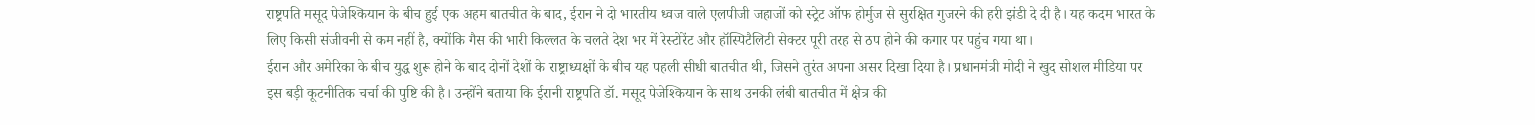राष्ट्रपति मसूद पेजेश्कियान के बीच हुई एक अहम बातचीत के बाद, ईरान ने दो भारतीय ध्वज वाले एलपीजी जहाजों को स्ट्रेट ऑफ होर्मुज से सुरक्षित गुजरने की हरी झंडी दे दी है। यह कदम भारत के लिए किसी संजीवनी से कम नहीं है, क्योंकि गैस की भारी किल्लत के चलते देश भर में रेस्टोरेंट और हॉस्पिटैलिटी सेक्टर पूरी तरह से ठप होने की कगार पर पहुंच गया था।
ईरान और अमेरिका के बीच युद्ध शुरू होने के बाद दोनों देशों के राष्ट्राध्यक्षों के बीच यह पहली सीधी बातचीत थी, जिसने तुरंत अपना असर दिखा दिया है। प्रधानमंत्री मोदी ने खुद सोशल मीडिया पर इस बड़ी कूटनीतिक चर्चा की पुष्टि की है। उन्होंने बताया कि ईरानी राष्ट्रपति डॉ. मसूद पेजेश्कियान के साथ उनकी लंबी बातचीत में क्षेत्र की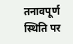तनावपूर्ण स्थिति पर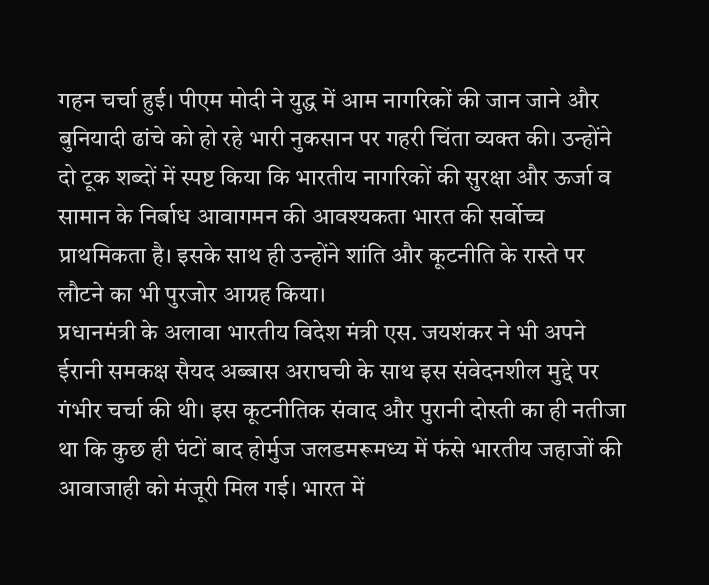गहन चर्चा हुई। पीएम मोदी ने युद्ध में आम नागरिकों की जान जाने और बुनियादी ढांचे को हो रहे भारी नुकसान पर गहरी चिंता व्यक्त की। उन्होंने दो टूक शब्दों में स्पष्ट किया कि भारतीय नागरिकों की सुरक्षा और ऊर्जा व सामान के निर्बाध आवागमन की आवश्यकता भारत की सर्वोच्च प्राथमिकता है। इसके साथ ही उन्होंने शांति और कूटनीति के रास्ते पर लौटने का भी पुरजोर आग्रह किया।
प्रधानमंत्री के अलावा भारतीय विदेश मंत्री एस. जयशंकर ने भी अपने ईरानी समकक्ष सैयद अब्बास अराघची के साथ इस संवेदनशील मुद्दे पर गंभीर चर्चा की थी। इस कूटनीतिक संवाद और पुरानी दोस्ती का ही नतीजा था कि कुछ ही घंटों बाद होर्मुज जलडमरूमध्य में फंसे भारतीय जहाजों की आवाजाही को मंजूरी मिल गई। भारत में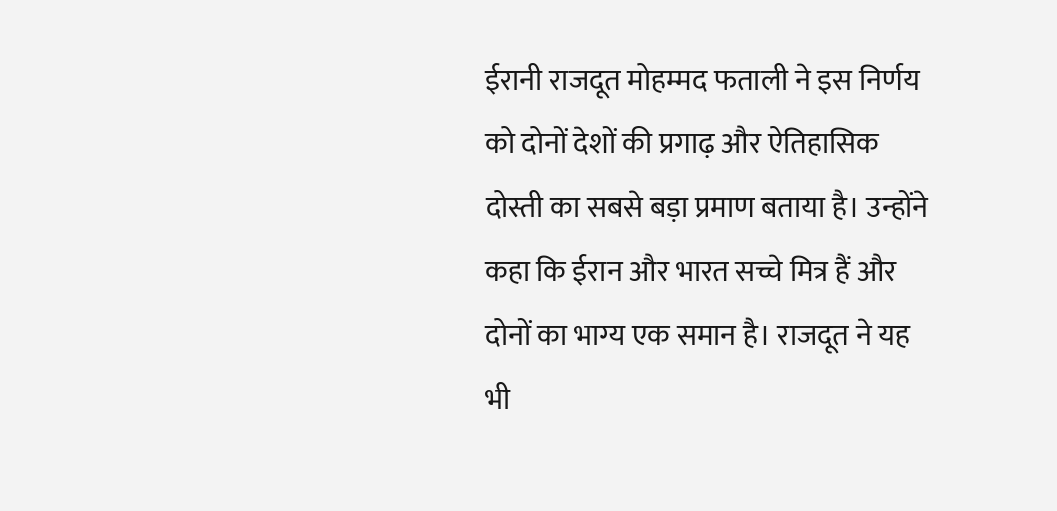ईरानी राजदूत मोहम्मद फताली ने इस निर्णय को दोनों देशों की प्रगाढ़ और ऐतिहासिक दोस्ती का सबसे बड़ा प्रमाण बताया है। उन्होंने कहा कि ईरान और भारत सच्चे मित्र हैं और दोनों का भाग्य एक समान है। राजदूत ने यह भी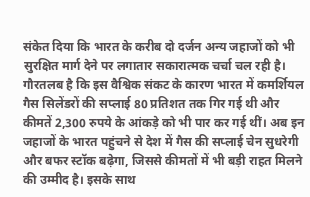संकेत दिया कि भारत के करीब दो दर्जन अन्य जहाजों को भी सुरक्षित मार्ग देने पर लगातार सकारात्मक चर्चा चल रही है।
गौरतलब है कि इस वैश्विक संकट के कारण भारत में कमर्शियल गैस सिलेंडरों की सप्लाई 80 प्रतिशत तक गिर गई थी और कीमतें 2,300 रुपये के आंकड़े को भी पार कर गई थीं। अब इन जहाजों के भारत पहुंचने से देश में गैस की सप्लाई चेन सुधरेगी और बफर स्टॉक बढ़ेगा, जिससे कीमतों में भी बड़ी राहत मिलने की उम्मीद है। इसके साथ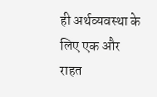ही अर्थव्यवस्था के लिए एक और राहत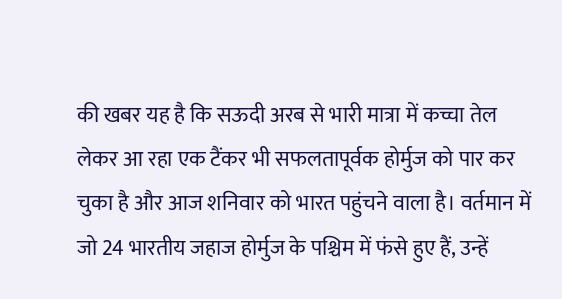की खबर यह है कि सऊदी अरब से भारी मात्रा में कच्चा तेल लेकर आ रहा एक टैंकर भी सफलतापूर्वक होर्मुज को पार कर चुका है और आज शनिवार को भारत पहुंचने वाला है। वर्तमान में जो 24 भारतीय जहाज होर्मुज के पश्चिम में फंसे हुए हैं, उन्हें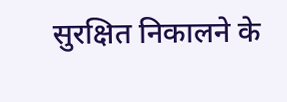सुरक्षित निकालने के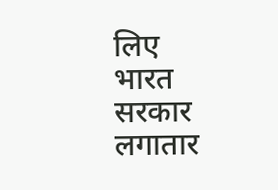लिए भारत सरकार लगातार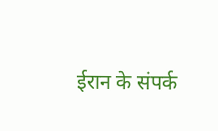ईरान के संपर्क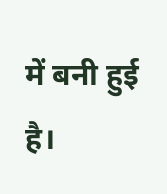में बनी हुई है।